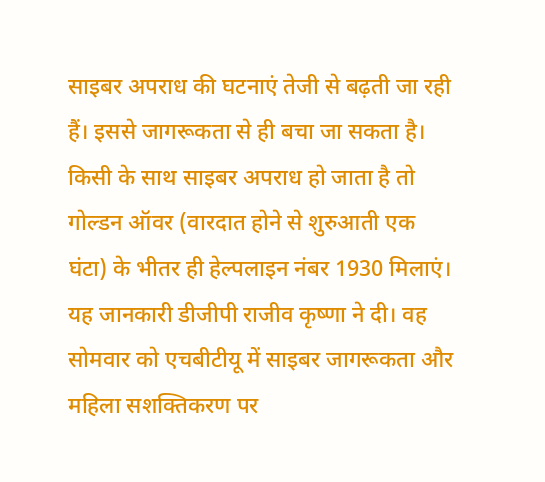साइबर अपराध की घटनाएं तेजी से बढ़ती जा रही हैं। इससे जागरूकता से ही बचा जा सकता है। किसी के साथ साइबर अपराध हो जाता है तो गोल्डन ऑवर (वारदात होने से शुरुआती एक घंटा) के भीतर ही हेल्पलाइन नंबर 1930 मिलाएं। यह जानकारी डीजीपी राजीव कृष्णा ने दी। वह सोमवार को एचबीटीयू में साइबर जागरूकता और महिला सशक्तिकरण पर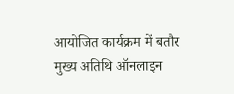आयोजित कार्यक्रम में बतौर मुख्य अतिथि ऑनलाइन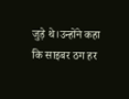जुड़े थे।उन्होंने कहा कि साइबर ठग हर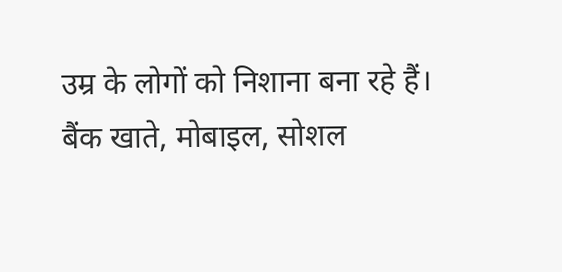उम्र के लोगों को निशाना बना रहे हैं। बैंक खाते, मोबाइल, सोशल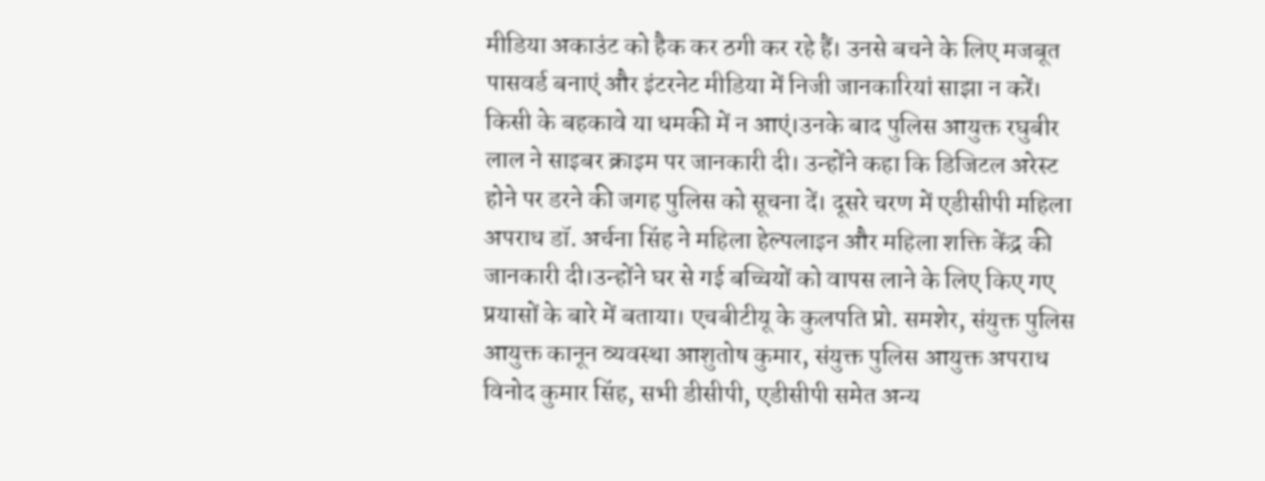मीडिया अकाउंट को हैक कर ठगी कर रहे हैं। उनसे बचने के लिए मजबूत पासवर्ड बनाएं और इंटरनेट मीडिया में निजी जानकारियां साझा न करें। किसी के बहकावे या धमकी में न आएं।उनके बाद पुलिस आयुक्त रघुबीर लाल ने साइबर क्राइम पर जानकारी दी। उन्होंने कहा कि डिजिटल अरेस्ट होने पर डरने की जगह पुलिस को सूचना दें। दूसरे चरण में एडीसीपी महिला अपराध डॉ. अर्चना सिंह ने महिला हेल्पलाइन और महिला शक्ति केंद्र की जानकारी दी।उन्होंने घर से गई बच्चियों को वापस लाने के लिए किए गए प्रयासों के बारे में बताया। एचबीटीयू के कुलपति प्रो. समशेर, संयुक्त पुलिस आयुक्त कानून व्यवस्था आशुतोष कुमार, संयुक्त पुलिस आयुक्त अपराध विनोद कुमार सिंह, सभी डीसीपी, एडीसीपी समेत अन्य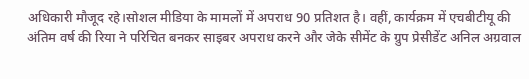अधिकारी मौजूद रहे।सोशल मीडिया के मामलों में अपराध 90 प्रतिशत है। वहीं, कार्यक्रम में एचबीटीयू की अंतिम वर्ष की रिया ने परिचित बनकर साइबर अपराध करने और जेके सीमेंट के ग्रुप प्रेसीडेंट अनिल अग्रवाल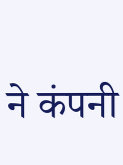ने कंपनी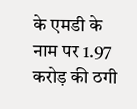के एमडी के नाम पर 1.97 करोड़ की ठगी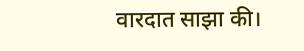वारदात साझा की।